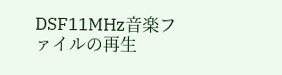DSF11MHz音楽ファイルの再生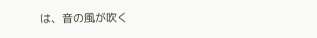は、音の風が吹く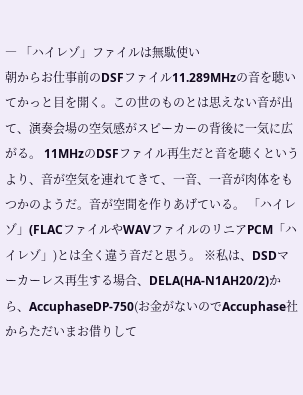― 「ハイレゾ」ファイルは無駄使い
朝からお仕事前のDSFファイル11.289MHzの音を聴いてかっと目を開く。この世のものとは思えない音が出て、演奏会場の空気感がスピーカーの背後に一気に広がる。 11MHzのDSFファイル再生だと音を聴くというより、音が空気を連れてきて、一音、一音が肉体をもつかのようだ。音が空間を作りあげている。 「ハイレゾ」(FLACファイルやWAVファイルのリニアPCM「ハイレゾ」)とは全く違う音だと思う。 ※私は、DSDマーカーレス再生する場合、DELA(HA-N1AH20/2)から、AccuphaseDP-750(お金がないのでAccuphase社からただいまお借りして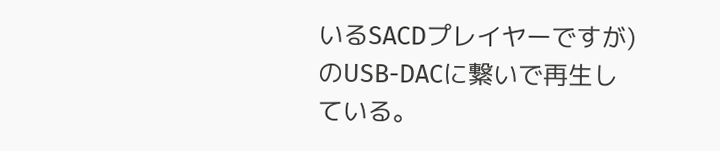いるSACDプレイヤーですが)のUSB-DACに繋いで再生している。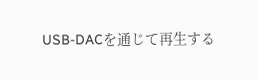USB-DACを通じて再生する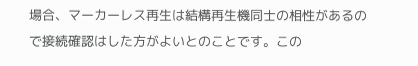場合、マーカーレス再生は結構再生機同士の相性があるので接続確認はした方がよいとのことです。この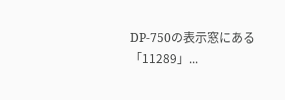DP-750の表示窓にある「11289」...